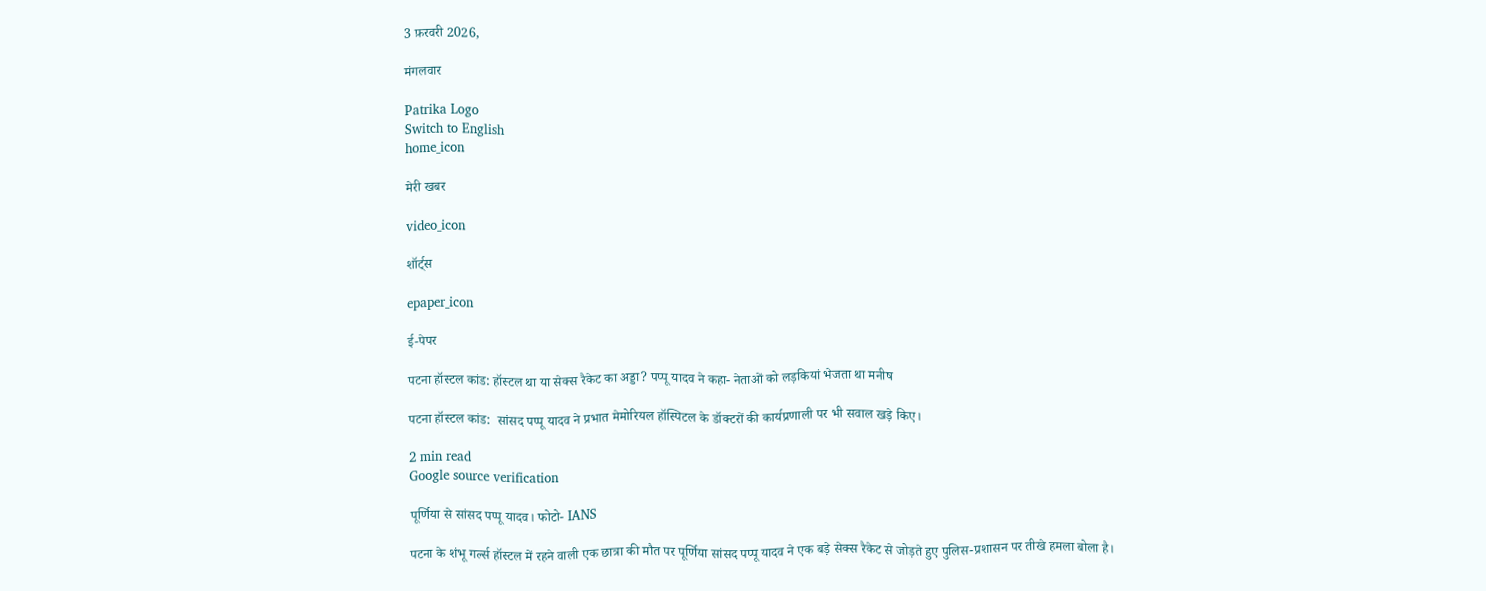3 फ़रवरी 2026,

मंगलवार

Patrika Logo
Switch to English
home_icon

मेरी खबर

video_icon

शॉर्ट्स

epaper_icon

ई-पेपर

पटना हॉस्टल कांड: हॉस्टल था या सेक्स रैकेट का अड्डा? पप्पू यादव ने कहा- नेताओं को लड़कियां भेजता था मनीष

पटना हॉस्टल कांड:  सांसद पप्पू यादव ने प्रभात मेमोरियल हॉस्पिटल के डॉक्टरों की कार्यप्रणाली पर भी सवाल खड़े किए।

2 min read
Google source verification

पूर्णिया से सांसद पप्पू यादव। फोटो- IANS

पटना के शंभू गर्ल्स हॉस्टल में रहने वाली एक छात्रा की मौत पर पूर्णिया सांसद पप्पू यादव ने एक बड़े सेक्स रैकेट से जोड़ते हुए पुलिस-प्रशासन पर तीखे हमला बोला है।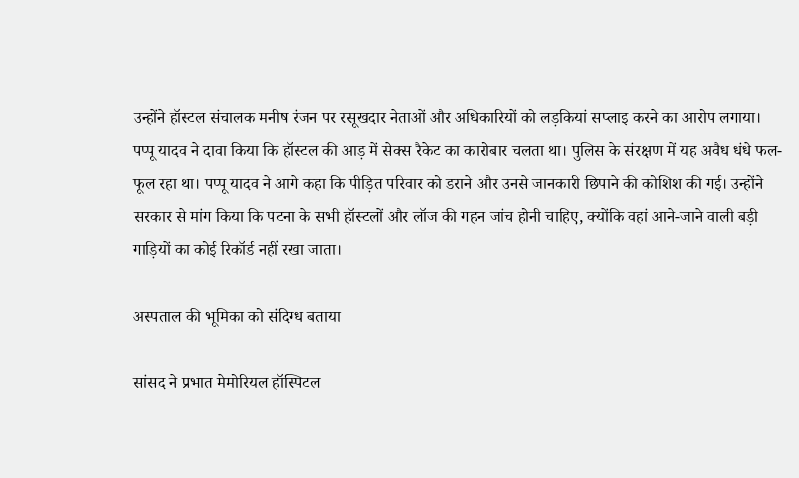उन्होंने हॉस्टल संचालक मनीष रंजन पर रसूखदार नेताओं और अधिकारियों को लड़कियां सप्लाइ करने का आरोप लगाया। पप्पू यादव ने दावा किया कि हॉस्टल की आड़ में सेक्स रैकेट का कारोबार चलता था। पुलिस के संरक्षण में यह अवैध धंधे फल-फूल रहा था। पप्पू यादव ने आगे कहा कि पीड़ित परिवार को डराने और उनसे जानकारी छिपाने की कोशिश की गई। उन्होंने सरकार से मांग किया कि पटना के सभी हॉस्टलों और लॉज की गहन जांच होनी चाहिए, क्योंकि वहां आने-जाने वाली बड़ी गाड़ियों का कोई रिकॉर्ड नहीं रखा जाता।

अस्पताल की भूमिका को संदिग्ध बताया

सांसद ने प्रभात मेमोरियल हॉस्पिटल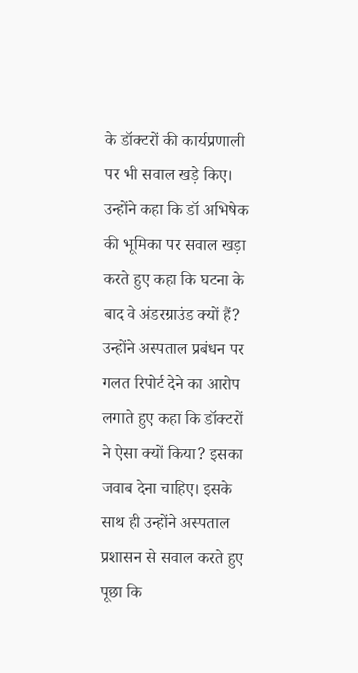के डॉक्टरों की कार्यप्रणाली पर भी सवाल खड़े किए। उन्होंने कहा कि डॉ अभिषेक की भूमिका पर सवाल खड़ा करते हुए कहा कि घटना के बाद वे अंडरग्राउंड क्यों हैं? उन्होंने अस्पताल प्रबंधन पर गलत रिपोर्ट देने का आरोप लगाते हुए कहा कि डॉक्टरों ने ऐसा क्यों किया? इसका जवाब देना चाहिए। इसके साथ ही उन्होंने अस्पताल प्रशासन से सवाल करते हुए पूछा कि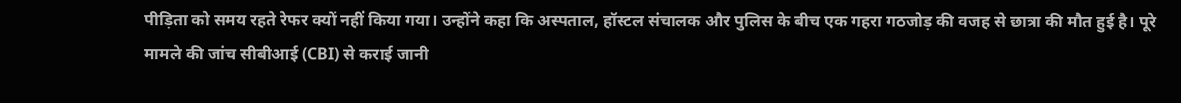पीड़िता को समय रहते रेफर क्यों नहीं किया गया। उन्होंने कहा कि अस्पताल, हॉस्टल संचालक और पुलिस के बीच एक गहरा गठजोड़ की वजह से छात्रा की मौत हुई है। पूरे मामले की जांच सीबीआई (CBI) से कराई जानी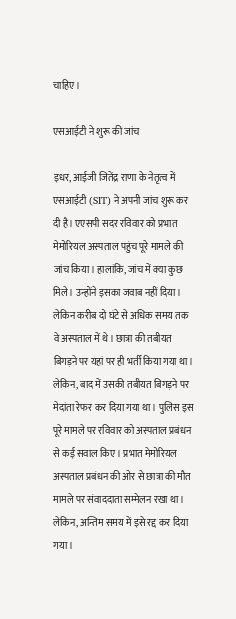चाहिए।

एसआईटी ने शुरू की जांच

इधर, आईजी जितेंद्र राणा के नेतृत्व में एसआईटी (SIT) ने अपनी जांच शुरू कर दी है। एएसपी सदर रविवार को प्रभात मेमोरियल अस्पताल पहुंच पूरे मामले की जांच किया। हालांकि, जांच में क्या कुछ मिले। उन्होंने इसका जवाब नहीं दिया। लेकिन करीब दो घंटे से अधिक समय तक वे अस्पताल में थे। छात्रा की तबीयत बिगड़ने पर यहां पर ही भर्ती किया गया था। लेकिन, बाद में उसकी तबीयत बिगड़ने पर मेदांता रेफर कर दिया गया था। पुलिस इस पूरे मामले पर रविवार को अस्पताल प्रबंधन से कई सवाल किए। प्रभात मेमोरियल अस्पताल प्रबंधन की ओर से छात्रा की मौत मामले पर संवाददाता सम्मेलन रखा था। लेकिन, अन्तिम समय में इसे रद्द कर दिया गया।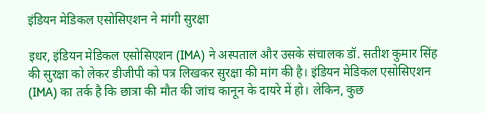इंडियन मेडिकल एसोसिएशन ने मांगी सुरक्षा

इधर, इंडियन मेडिकल एसोसिएशन (IMA) ने अस्पताल और उसके संचालक डॉ. सतीश कुमार सिंह की सुरक्षा को लेकर डीजीपी को पत्र लिखकर सुरक्षा की मांग की है। इंडियन मेडिकल एसोसिएशन (IMA) का तर्क है कि छात्रा की मौत की जांच कानून के दायरे में हो। लेकिन, कुछ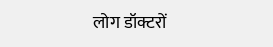लोग डॉक्टरों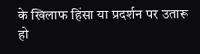के खिलाफ हिंसा या प्रदर्शन पर उतारू हो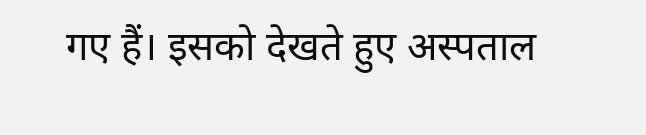गए हैं। इसको देखते हुए अस्पताल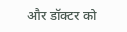और डॉक्टर को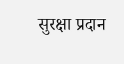सुरक्षा प्रदान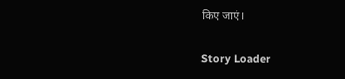किए जाएं।

Story Loader